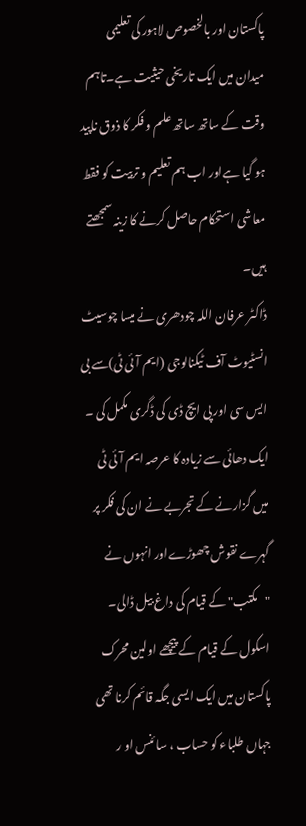پاکستان اور بالخصوص لاہور کی تعلیمی میدان میں ایک تاریخی حیثیت ہے۔تاہم وقت کے ساتھ ساتھ علم و فکر کا ذوق ناپید ہو گیا ہےاور اب ہم تعلیم و تربیت کو فقط معاشی استحکام حاصل کرنے کا زینہ سمجھتے ہیں۔
ڈاکٹر عرفان اللہ چودھری نے میسا چوسیٹ انسٹیوٹ آف ٹیکنالوجی (ایم آئی ٹی)سے بی ایس سی اور پی ایچ ڈی کی ڈگری مکمل کی ۔ ایک دھائی سے زیادہ کا عرصہ ایم آئی ٹی میں گزارنے کے تجربے نے ان کی فکر پر گہرے نقوش چھوڑےاور انہوں نے "مکتب" کے قیام کی داغ بیل ڈالی۔ اسکول کے قیام کے پیچھے اولین محرک پاکستان میں ایک ایسی جگہ قائم کرنا تھی جہاں طلباء کو حساب ، سا ئنس او ر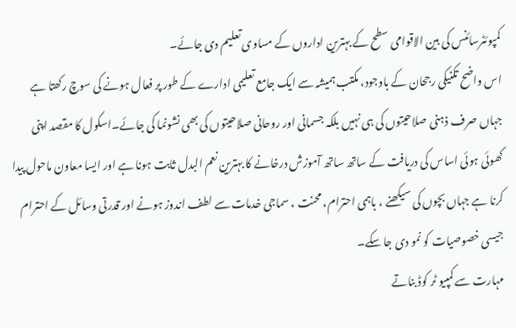کمپوئٹرسائنس کی بین الاقوامی سطح کے بہترین اداروں کے مساوی تعلیم دی جائے۔
اس واضح تکنیکی رجحان کے باوجود، مکتب ہمیشہ سے ایک جامع تعلیمی ادارے کے طور پر فعال ہونے کی سوچ رکھتا ہے جہاں صرف ذہنی صلاحیتوں کی ہی نہیں بلکہ جسمانی اور روحانی صلاحیتوں کی بھی نشونما کی جائے۔اسکول کا مقصد اپنی کھوئی ہوئی اساس کی دریافت کے ساتھ ساتھ آموزش درخانے کا بہترین نعم البدل ثابت ہونا ہے اور ایسا معاون ماحول پیدا کرنا ہے جہاں بچوں کی سیکھنے ، باہمی احترام، محنت ، سماجی خدمات سے لطف اندوز ہونے اور قدرتی وسائل کے احترام جیسی خصوصیات کو نمو دی جا سکے۔
مہارت سے کمپیو ٹر کوڈ بناتے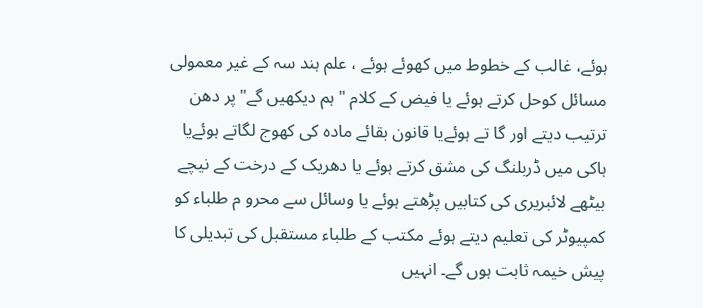ہوئے، غالب کے خطوط میں کھوئے ہوئے ، علم ہند سہ کے غیر معمولی مسائل کوحل کرتے ہوئے یا فیض کے کلام "ہم دیکھیں گے"پر دھن ترتیب دیتے اور گا تے ہوئےیا قانون بقائے مادہ کی کھوج لگاتے ہوئےیا ہاکی میں ڈربلنگ کی مشق کرتے ہوئے یا دھریک کے درخت کے نیچے بیٹھے لائبریری کی کتابیں پڑھتے ہوئے یا وسائل سے محرو م طلباء کو کمپیوٹر کی تعلیم دیتے ہوئے مکتب کے طلباء مستقبل کی تبدیلی کا پیش خیمہ ثابت ہوں گے۔ انہیں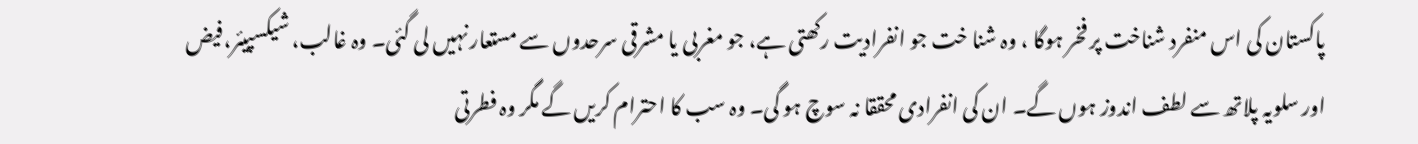پاکستان کی اس منفرد شناخت پر فخر ہوگا ، وہ شنا خت جو انفرادیت رکھتی ہے، جو مغربی یا مشرقی سرحدوں سے مستعار نہیں لی گئی۔ وہ غالب، شیکسپیئر،فیض اور سلویہ پلاتھ سے لطف اندوز ہوں گے۔ ان کی انفرادی محققا نہ سوچ ہو گی۔ وہ سب کا احترام کریں گے مگر وہ فطرتی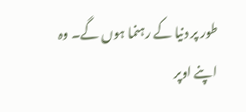طور پر دنیا کے رہنما ہوں گے۔ وہ اپنے اوپر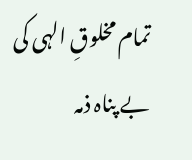تمام مخلوقِ الہی کی بے پناہ ذمہ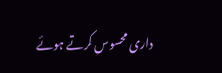داری محسوس کرتے ہوئے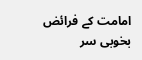امامت کے فرائض بخوبی سر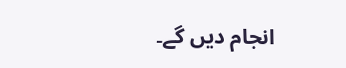انجام دیں گے۔